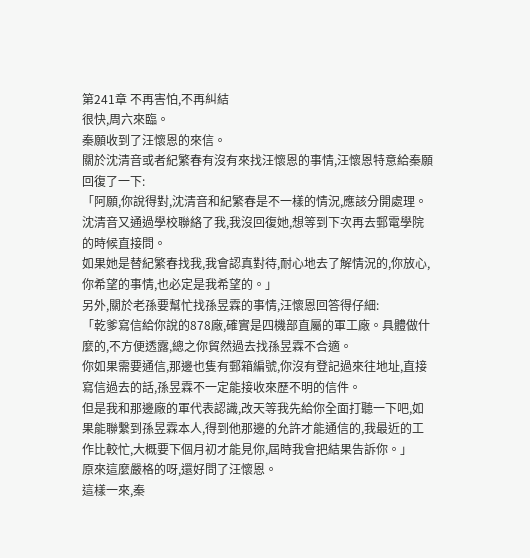第241章 不再害怕,不再糾結
很快,周六來臨。
秦願收到了汪懷恩的來信。
關於沈清音或者紀繁春有沒有來找汪懷恩的事情,汪懷恩特意給秦願回復了一下:
「阿願,你說得對,沈清音和紀繁春是不一樣的情況,應該分開處理。沈清音又通過學校聯絡了我,我沒回復她,想等到下次再去郵電學院的時候直接問。
如果她是替紀繁春找我,我會認真對待,耐心地去了解情況的,你放心,你希望的事情,也必定是我希望的。」
另外,關於老孫要幫忙找孫昱霖的事情,汪懷恩回答得仔細:
「乾爹寫信給你說的878廠,確實是四機部直屬的軍工廠。具體做什麼的,不方便透露,總之你貿然過去找孫昱霖不合適。
你如果需要通信,那邊也隻有郵箱編號,你沒有登記過來往地址,直接寫信過去的話,孫昱霖不一定能接收來歷不明的信件。
但是我和那邊廠的軍代表認識,改天等我先給你全面打聽一下吧,如果能聯繫到孫昱霖本人,得到他那邊的允許才能通信的,我最近的工作比較忙,大概要下個月初才能見你,屆時我會把結果告訴你。」
原來這麼嚴格的呀,還好問了汪懷恩。
這樣一來,秦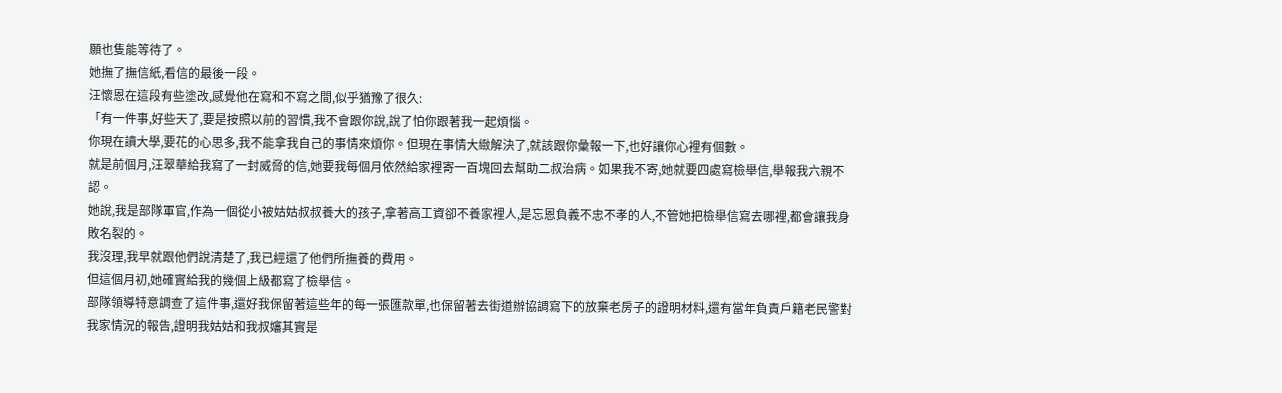願也隻能等待了。
她撫了撫信紙,看信的最後一段。
汪懷恩在這段有些塗改,感覺他在寫和不寫之間,似乎猶豫了很久:
「有一件事,好些天了,要是按照以前的習慣,我不會跟你說,說了怕你跟著我一起煩惱。
你現在讀大學,要花的心思多,我不能拿我自己的事情來煩你。但現在事情大緻解決了,就該跟你彙報一下,也好讓你心裡有個數。
就是前個月,汪翠華給我寫了一封威脅的信,她要我每個月依然給家裡寄一百塊回去幫助二叔治病。如果我不寄,她就要四處寫檢舉信,舉報我六親不認。
她說,我是部隊軍官,作為一個從小被姑姑叔叔養大的孩子,拿著高工資卻不養家裡人,是忘恩負義不忠不孝的人,不管她把檢舉信寫去哪裡,都會讓我身敗名裂的。
我沒理,我早就跟他們說清楚了,我已經還了他們所撫養的費用。
但這個月初,她確實給我的幾個上級都寫了檢舉信。
部隊領導特意調查了這件事,還好我保留著這些年的每一張匯款單,也保留著去街道辦協調寫下的放棄老房子的證明材料,還有當年負責戶籍老民警對我家情況的報告,證明我姑姑和我叔嬸其實是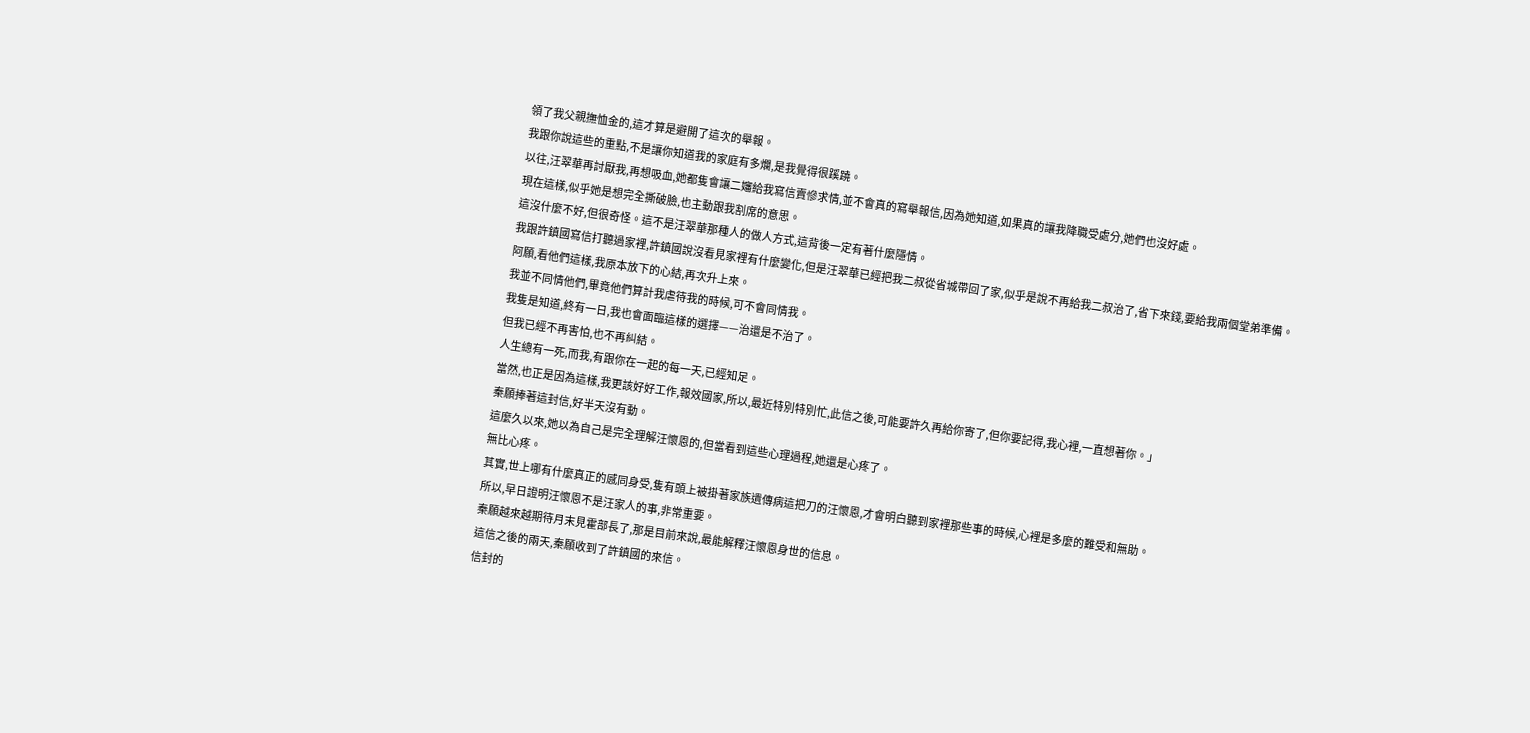領了我父親撫恤金的,這才算是避開了這次的舉報。
我跟你說這些的重點,不是讓你知道我的家庭有多爛,是我覺得很蹊蹺。
以往,汪翠華再討厭我,再想吸血,她都隻會讓二嬸給我寫信賣慘求情,並不會真的寫舉報信,因為她知道,如果真的讓我降職受處分,她們也沒好處。
現在這樣,似乎她是想完全撕破臉,也主動跟我割席的意思。
這沒什麼不好,但很奇怪。這不是汪翠華那種人的做人方式,這背後一定有著什麼隱情。
我跟許鎮國寫信打聽過家裡,許鎮國說沒看見家裡有什麼變化,但是汪翠華已經把我二叔從省城帶回了家,似乎是說不再給我二叔治了,省下來錢,要給我兩個堂弟準備。
阿願,看他們這樣,我原本放下的心結,再次升上來。
我並不同情他們,畢竟他們算計我虐待我的時候,可不會同情我。
我隻是知道,終有一日,我也會面臨這樣的選擇——治還是不治了。
但我已經不再害怕,也不再糾結。
人生總有一死,而我,有跟你在一起的每一天,已經知足。
當然,也正是因為這樣,我更該好好工作,報效國家,所以,最近特別特別忙,此信之後,可能要許久再給你寄了,但你要記得,我心裡,一直想著你。」
秦願捧著這封信,好半天沒有動。
這麼久以來,她以為自己是完全理解汪懷恩的,但當看到這些心理過程,她還是心疼了。
無比心疼。
其實,世上哪有什麼真正的感同身受,隻有頭上被掛著家族遺傳病這把刀的汪懷恩,才會明白聽到家裡那些事的時候,心裡是多麼的難受和無助。
所以,早日證明汪懷恩不是汪家人的事,非常重要。
秦願越來越期待月末見霍部長了,那是目前來說,最能解釋汪懷恩身世的信息。
這信之後的兩天,秦願收到了許鎮國的來信。
信封的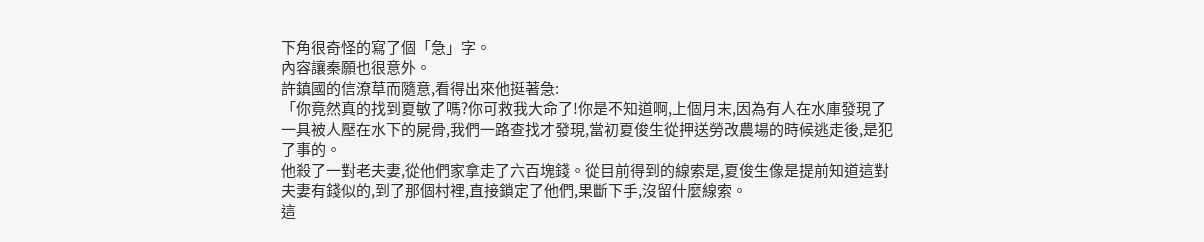下角很奇怪的寫了個「急」字。
內容讓秦願也很意外。
許鎮國的信潦草而隨意,看得出來他挺著急:
「你竟然真的找到夏敏了嗎?你可救我大命了!你是不知道啊,上個月末,因為有人在水庫發現了一具被人壓在水下的屍骨,我們一路查找才發現,當初夏俊生從押送勞改農場的時候逃走後,是犯了事的。
他殺了一對老夫妻,從他們家拿走了六百塊錢。從目前得到的線索是,夏俊生像是提前知道這對夫妻有錢似的,到了那個村裡,直接鎖定了他們,果斷下手,沒留什麼線索。
這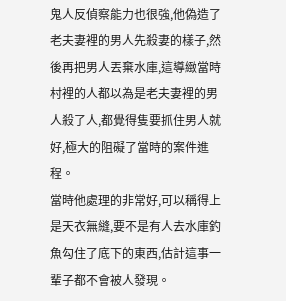鬼人反偵察能力也很強,他偽造了老夫妻裡的男人先殺妻的樣子,然後再把男人丟棄水庫,這導緻當時村裡的人都以為是老夫妻裡的男人殺了人,都覺得隻要抓住男人就好,極大的阻礙了當時的案件進程。
當時他處理的非常好,可以稱得上是天衣無縫,要不是有人去水庫釣魚勾住了底下的東西,估計這事一輩子都不會被人發現。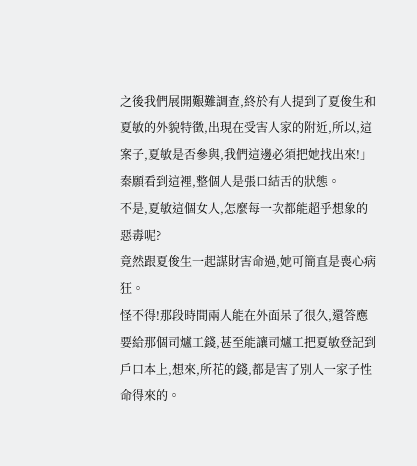之後我們展開艱難調查,終於有人提到了夏俊生和夏敏的外貌特徵,出現在受害人家的附近,所以,這案子,夏敏是否參與,我們這邊必須把她找出來!」
秦願看到這裡,整個人是張口結舌的狀態。
不是,夏敏這個女人,怎麼每一次都能超乎想象的惡毒呢?
竟然跟夏俊生一起謀財害命過,她可簡直是喪心病狂。
怪不得!那段時間兩人能在外面呆了很久,還答應要給那個司爐工錢,甚至能讓司爐工把夏敏登記到戶口本上,想來,所花的錢,都是害了別人一家子性命得來的。